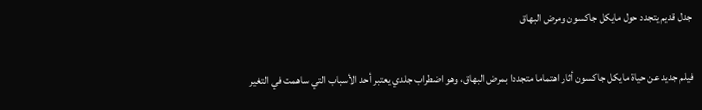جدل قديم يتجدد حول مايكل جاكسون ومرض البهاق

فيلم جديد عن حياة مايكل جاكسون أثار اهتماما متجددا بمرض البهاق، وهو اضطراب جلدي يعتبر أحد الأسباب التي ساهمت في التغير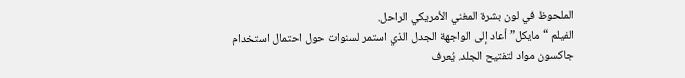الملحوظ في لون بشرة المغني الأمريكي الراحل.
الفيلم “مايكل” أعاد إلى الواجهة الجدل الذي استمر لسنوات حول احتمال استخدام جاكسون مواد لتفتيح الجلد. يُعرف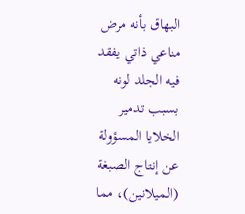البهاق بأنه مرض مناعي ذاتي يفقد فيه الجلد لونه بسبب تدمير الخلايا المسؤولة عن إنتاج الصبغة (الميلانين)، مما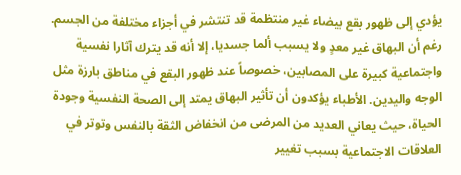يؤدي إلى ظهور بقع بيضاء غير منتظمة قد تنتشر في أجزاء مختلفة من الجسم.
رغم أن البهاق غير معدٍ ولا يسبب ألما جسديا، إلا أنه قد يترك آثارا نفسية واجتماعية كبيرة على المصابين، خصوصاً عند ظهور البقع في مناطق بارزة مثل الوجه واليدين. الأطباء يؤكدون أن تأثير البهاق يمتد إلى الصحة النفسية وجودة الحياة، حيث يعاني العديد من المرضى من انخفاض الثقة بالنفس وتوتر في العلاقات الاجتماعية بسبب تغيير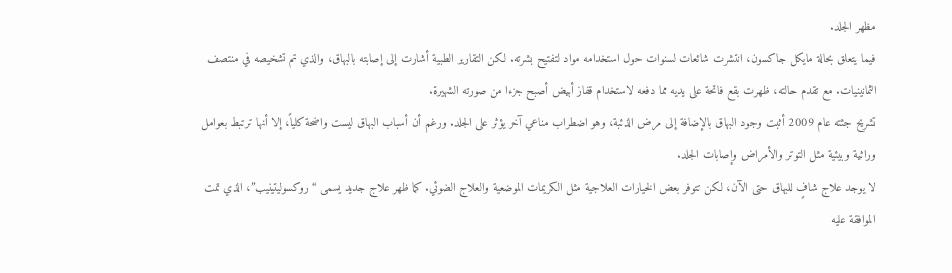مظهر الجلد.
فيما يتعلق بحالة مايكل جاكسون، انتشرت شائعات لسنوات حول استخدامه مواد لتفتيح بشرته. لكن التقارير الطبية أشارت إلى إصابته بالبهاق، والذي تم تشخيصه في منتصف الثمانينيات. مع تقدم حالته، ظهرت بقع فاتحة على يديه مما دفعه لاستخدام قفاز أبيض أصبح جزءا من صورته الشهيرة.
تشريح جثته عام 2009 أثبت وجود البهاق بالإضافة إلى مرض الذئبة، وهو اضطراب مناعي آخر يؤثر على الجلد. ورغم أن أسباب البهاق ليست واضحة كلياً، إلا أنها ترتبط بعوامل وراثية وبيئية مثل التوتر والأمراض وإصابات الجلد.
لا يوجد علاج شافٍ للبهاق حتى الآن، لكن تتوفر بعض الخيارات العلاجية مثل الكريمات الموضعية والعلاج الضوئي. كما ظهر علاج جديد يسمى “روكسوليتينيب”، الذي تمت الموافقة عليه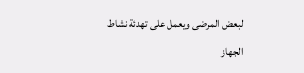لبعض المرضى ويعمل على تهدئة نشاط الجهاز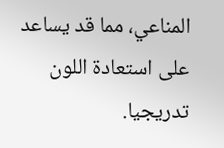المناعي، مما قد يساعد على استعادة اللون تدريجيا.